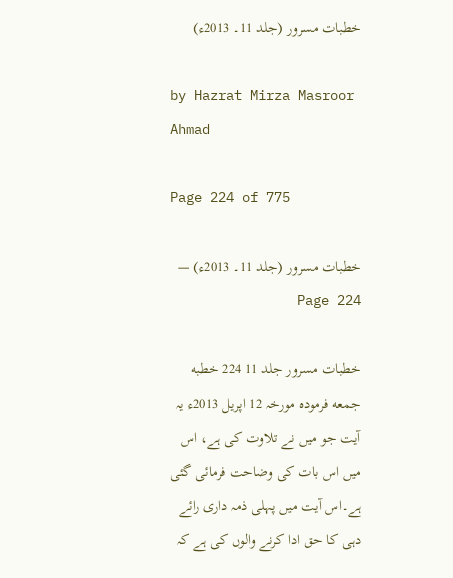خطبات مسرور (جلد 11۔ 2013ء)

by Hazrat Mirza Masroor Ahmad

Page 224 of 775

خطبات مسرور (جلد 11۔ 2013ء) — Page 224

خطبات مسرور جلد 11 224 خطبه جمعه فرمودہ مورخہ 12 اپریل 2013ء یہ آیت جو میں نے تلاوت کی ہے، اس میں اس بات کی وضاحت فرمائی گئی ہے۔اس آیت میں پہلی ذمہ داری رائے دہی کا حق ادا کرنے والوں کی ہے کہ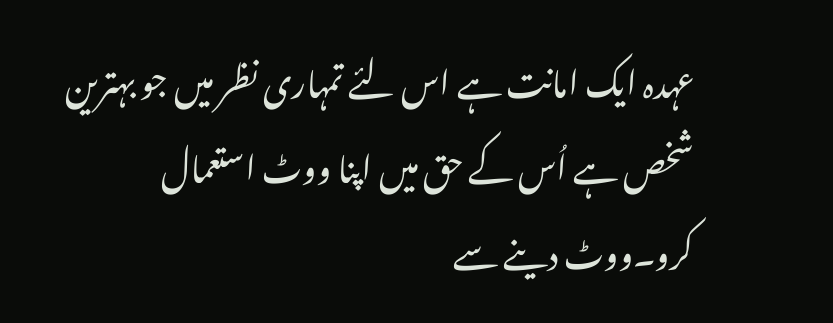عہدہ ایک امانت ہے اس لئے تمہاری نظر میں جو بہترین شخص ہے اُس کے حق میں اپنا ووٹ استعمال کرو۔ووٹ دینے سے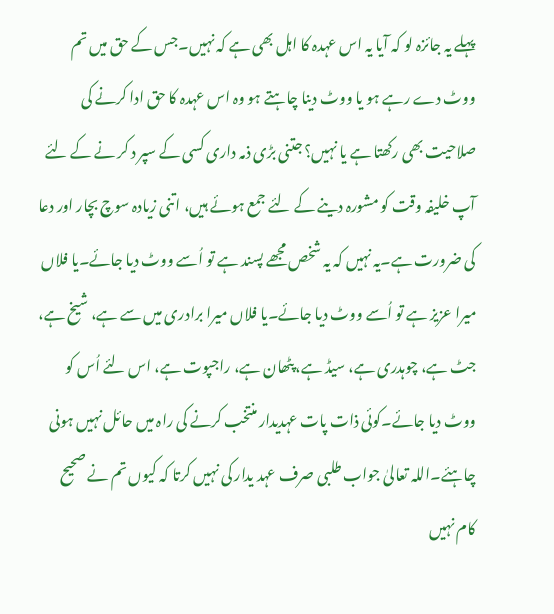پہلے یہ جائزہ لو کہ آیا یہ اس عہدہ کا اہل بھی ہے کہ نہیں۔جس کے حق میں تم ووٹ دے رہے ہو یا ووٹ دینا چاہتے ہو وہ اس عہدہ کا حق ادا کرنے کی صلاحیت بھی رکھتا ہے یا نہیں؟ جتنی بڑی ذمہ داری کسی کے سپر د کر نے کے لئے آپ خلیفہ وقت کو مشورہ دینے کے لئے جمع ہوئے ہیں، اتنی زیادہ سوچ بچار اور دعا کی ضرورت ہے۔یہ نہیں کہ یہ شخص مجھے پسند ہے تو اُسے ووٹ دیا جائے۔یا فلاں میرا عزیز ہے تو اُسے ووٹ دیا جائے۔یا فلاں میرا برادری میں سے ہے، شیخ ہے، جٹ ہے، چوہدری ہے، سیڈ ہے، پٹھان ہے، راجپوت ہے، اس لئے اُس کو ووٹ دیا جائے۔کوئی ذات پات عہدیدار منتخب کرنے کی راہ میں حائل نہیں ہونی چاہئے۔اللہ تعالیٰ جواب طلبی صرف عہد یدار کی نہیں کرتا کہ کیوں تم نے صحیح کام نہیں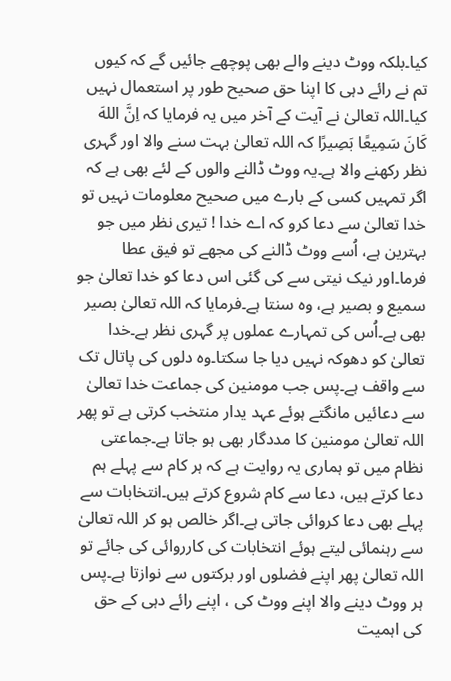کیا۔بلکہ ووٹ دینے والے بھی پوچھے جائیں گے کہ کیوں تم نے رائے دہی کا اپنا حق صحیح طور پر استعمال نہیں کیا۔اللہ تعالیٰ نے آیت کے آخر میں یہ فرمایا کہ اِنَّ اللهَ كَانَ سَمِيعًا بَصِيرًا کہ اللہ تعالیٰ بہت سنے والا اور گہری نظر رکھنے والا ہے۔یہ ووٹ ڈالنے والوں کے لئے بھی ہے کہ اگر تمہیں کسی کے بارے میں صحیح معلومات نہیں تو خدا تعالیٰ سے دعا کرو کہ اے خدا ! تیری نظر میں جو بہترین ہے، اُسے ووٹ ڈالنے کی مجھے تو فیق عطا فرما۔اور نیک نیتی سے کی گئی اس دعا کو خدا تعالیٰ جو سمیع و بصیر ہے، وہ سنتا ہے۔فرمایا کہ اللہ تعالیٰ بصیر بھی ہے۔اُس کی تمہارے عملوں پر گہری نظر ہے۔خدا تعالیٰ کو دھوکہ نہیں دیا جا سکتا۔وہ دلوں کی پاتال تک سے واقف ہے۔پس جب مومنین کی جماعت خدا تعالیٰ سے دعائیں مانگتے ہوئے عہد یدار منتخب کرتی ہے تو پھر اللہ تعالیٰ مومنین کا مددگار بھی ہو جاتا ہے۔جماعتی نظام میں تو ہماری یہ روایت ہے کہ ہر کام سے پہلے ہم دعا کرتے ہیں، دعا سے کام شروع کرتے ہیں۔انتخابات سے پہلے بھی دعا کروائی جاتی ہے۔اگر خالص ہو کر اللہ تعالیٰ سے رہنمائی لیتے ہوئے انتخابات کی کارروائی کی جائے تو اللہ تعالیٰ پھر اپنے فضلوں اور برکتوں سے نوازتا ہے۔پس ہر ووٹ دینے والا اپنے ووٹ کی ، اپنے رائے دہی کے حق کی اہمیت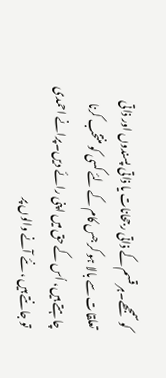کو سمجھے۔ہر قسم کے ذاتی رجحانات یا ذاتی پسندوں اور ذاتی تعلقات سے بالا ہو کر جس کام کے لئے کسی کو منتخب کرنا چاہتے ہیں، اُس کے حق میں اپنی رائے دیں۔پرانے احمدی تو جانتے ہیں ، نئے آنے والوں پر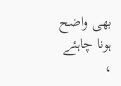بھی واضح ہونا چاہئے ،